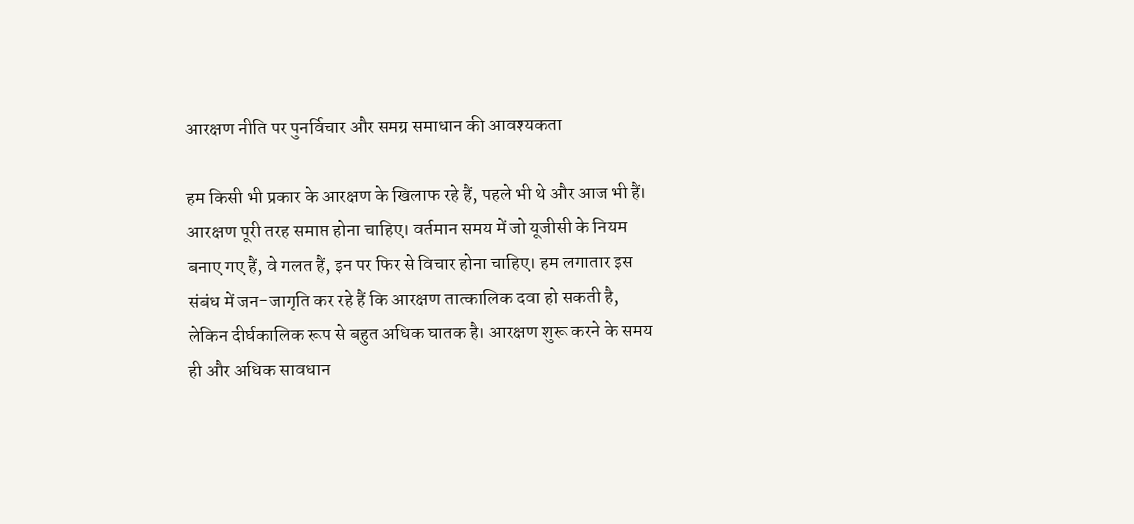आरक्षण नीति पर पुनर्विचार और समग्र समाधान की आवश्यकता

हम किसी भी प्रकार के आरक्षण के खिलाफ रहे हैं, पहले भी थे और आज भी हैं। आरक्षण पूरी तरह समाप्त होना चाहिए। वर्तमान समय में जो यूजीसी के नियम बनाए गए हैं, वे गलत हैं, इन पर फिर से विचार होना चाहिए। हम लगातार इस संबंध में जन-जागृति कर रहे हैं कि आरक्षण तात्कालिक दवा हो सकती है, लेकिन दीर्घकालिक रूप से बहुत अधिक घातक है। आरक्षण शुरू करने के समय ही और अधिक सावधान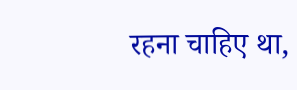रहना चाहिए था,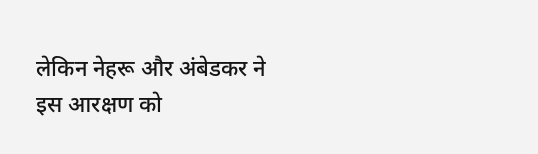लेकिन नेहरू और अंबेडकर ने इस आरक्षण को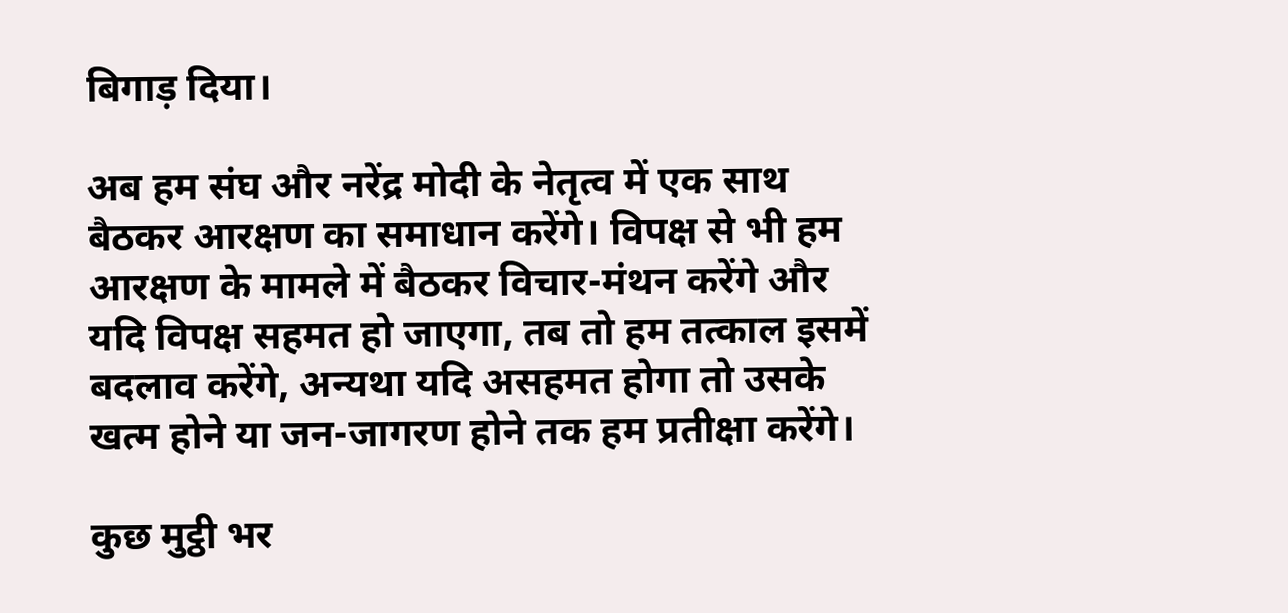बिगाड़ दिया।

अब हम संघ और नरेंद्र मोदी के नेतृत्व में एक साथ बैठकर आरक्षण का समाधान करेंगे। विपक्ष से भी हम आरक्षण के मामले में बैठकर विचार-मंथन करेंगे और यदि विपक्ष सहमत हो जाएगा, तब तो हम तत्काल इसमें बदलाव करेंगे, अन्यथा यदि असहमत होगा तो उसके खत्म होने या जन-जागरण होने तक हम प्रतीक्षा करेंगे।

कुछ मुट्ठी भर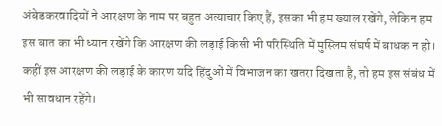अंबेडकरवादियों ने आरक्षण के नाम पर बहुत अत्याचार किए हैं, इसका भी हम ख्याल रखेंगे, लेकिन हम इस बात का भी ध्यान रखेंगे कि आरक्षण की लड़ाई किसी भी परिस्थिति में मुस्लिम संघर्ष में बाधक न हो। कहीं इस आरक्षण की लड़ाई के कारण यदि हिंदुओं में विभाजन का खतरा दिखता है, तो हम इस संबंध में भी सावधान रहेंगे।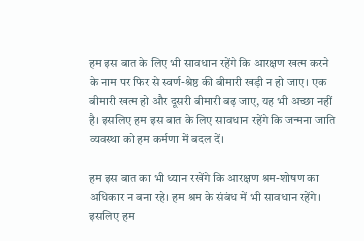हम इस बात के लिए भी सावधान रहेंगे कि आरक्षण खत्म करने के नाम पर फिर से स्वर्ण-श्रेष्ठ की बीमारी खड़ी न हो जाए। एक बीमारी खत्म हो और दूसरी बीमारी बढ़ जाए, यह भी अच्छा नहीं है। इसलिए हम इस बात के लिए सावधान रहेंगे कि जन्मना जाति व्यवस्था को हम कर्मणा में बदल दें।

हम इस बात का भी ध्यान रखेंगे कि आरक्षण श्रम-शोषण का अधिकार न बना रहे। हम श्रम के संबंध में भी सावधान रहेंगे। इसलिए हम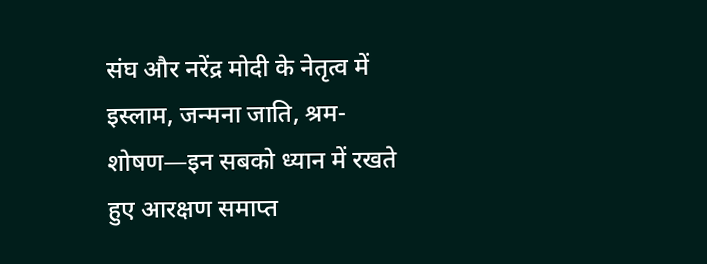संघ और नरेंद्र मोदी के नेतृत्व में इस्लाम, जन्मना जाति, श्रम-शोषण—इन सबको ध्यान में रखते हुए आरक्षण समाप्त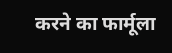करने का फार्मूला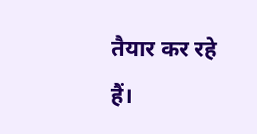तैयार कर रहे हैं।